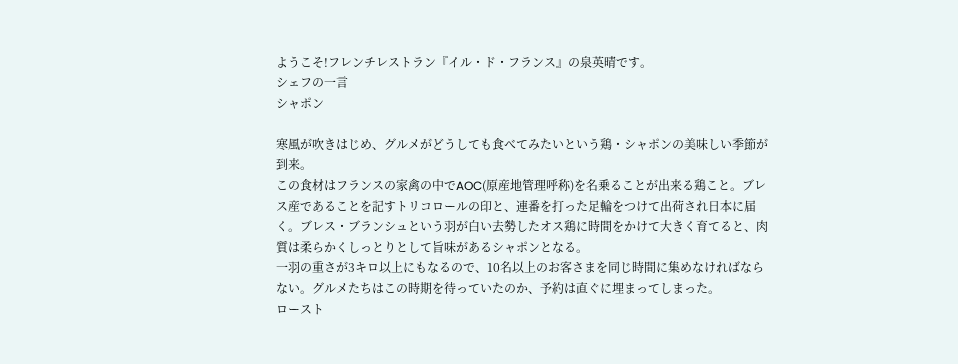ようこそ!フレンチレストラン『イル・ド・フランス』の泉英晴です。
シェフの一言
シャポン

寒風が吹きはじめ、グルメがどうしても食べてみたいという鶏・シャポンの美味しい季節が到来。
この食材はフランスの家禽の中でAOC(原産地管理呼称)を名乗ることが出来る鶏こと。ブレス産であることを記すトリコロールの印と、連番を打った足輪をつけて出荷され日本に届く。ブレス・ブランシュという羽が白い去勢したオス鶏に時間をかけて大きく育てると、肉質は柔らかくしっとりとして旨味があるシャポンとなる。
一羽の重さが3キロ以上にもなるので、10名以上のお客さまを同じ時間に集めなければならない。グルメたちはこの時期を待っていたのか、予約は直ぐに埋まってしまった。
ロースト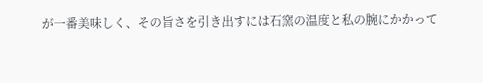が一番美味しく、その旨さを引き出すには石窯の温度と私の腕にかかって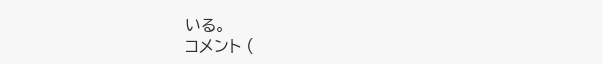いる。
コメント (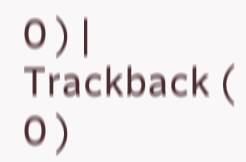0 ) | Trackback ( 0 )